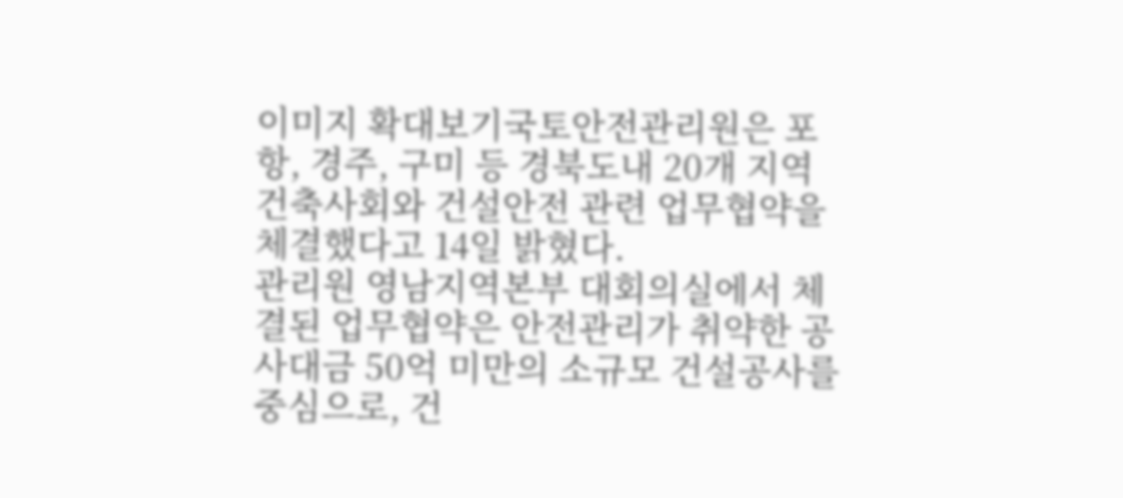이미지 확대보기국토안전관리원은 포항, 경주, 구미 등 경북도내 20개 지역 건축사회와 건설안전 관련 업무협약을 체결했다고 14일 밝혔다.
관리원 영남지역본부 대회의실에서 체결된 업무협약은 안전관리가 취약한 공사대금 50억 미만의 소규모 건설공사를 중심으로, 건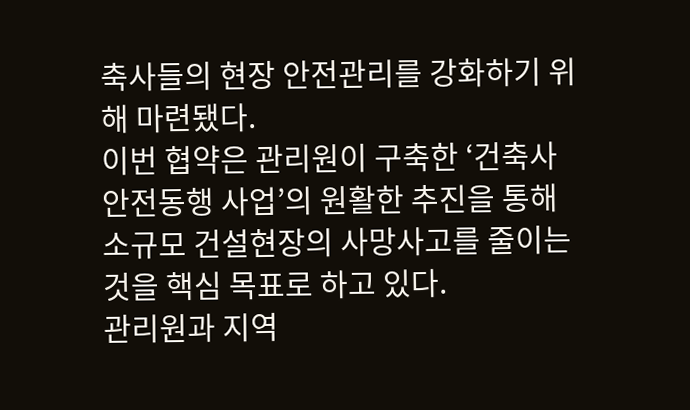축사들의 현장 안전관리를 강화하기 위해 마련됐다.
이번 협약은 관리원이 구축한 ‘건축사 안전동행 사업’의 원활한 추진을 통해 소규모 건설현장의 사망사고를 줄이는 것을 핵심 목표로 하고 있다.
관리원과 지역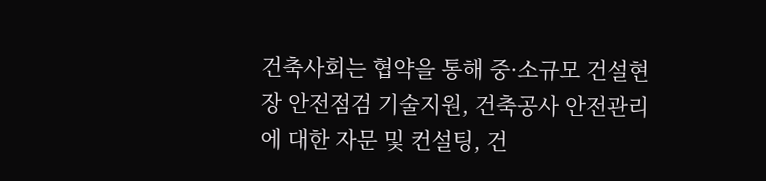건축사회는 협약을 통해 중·소규모 건설현장 안전점검 기술지원, 건축공사 안전관리에 대한 자문 및 컨설팅, 건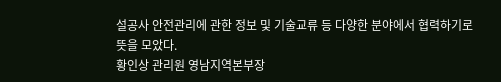설공사 안전관리에 관한 정보 및 기술교류 등 다양한 분야에서 협력하기로 뜻을 모았다.
황인상 관리원 영남지역본부장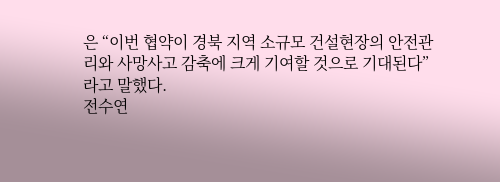은 “이번 협약이 경북 지역 소규모 건설현장의 안전관리와 사망사고 감축에 크게 기여할 것으로 기대된다”라고 말했다.
전수연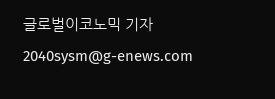글로벌이코노믹 기자 2040sysm@g-enews.com